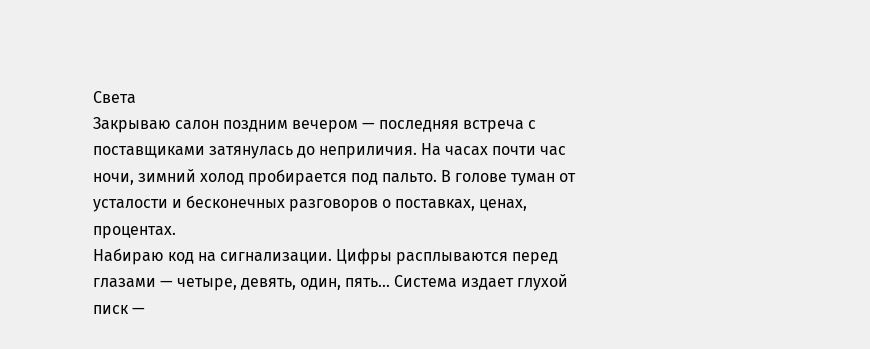Света
Закрываю салон поздним вечером — последняя встреча с поставщиками затянулась до неприличия. На часах почти час ночи, зимний холод пробирается под пальто. В голове туман от усталости и бесконечных разговоров о поставках, ценах, процентах.
Набираю код на сигнализации. Цифры расплываются перед глазами — четыре, девять, один, пять... Система издает глухой писк —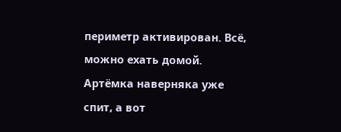периметр активирован. Всё, можно ехать домой. Артёмка наверняка уже спит, а вот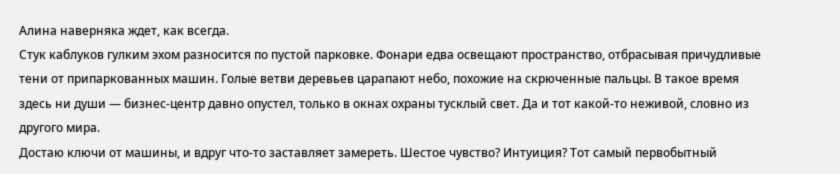Алина наверняка ждет, как всегда.
Стук каблуков гулким эхом разносится по пустой парковке. Фонари едва освещают пространство, отбрасывая причудливые тени от припаркованных машин. Голые ветви деревьев царапают небо, похожие на скрюченные пальцы. В такое время здесь ни души — бизнес-центр давно опустел, только в окнах охраны тусклый свет. Да и тот какой-то неживой, словно из другого мира.
Достаю ключи от машины, и вдруг что-то заставляет замереть. Шестое чувство? Интуиция? Тот самый первобытный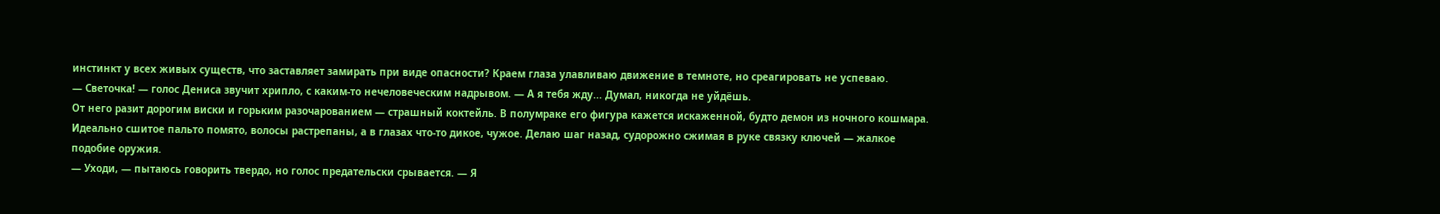инстинкт у всех живых существ, что заставляет замирать при виде опасности? Краем глаза улавливаю движение в темноте, но среагировать не успеваю.
— Светочка! — голос Дениса звучит хрипло, с каким-то нечеловеческим надрывом. — А я тебя жду... Думал, никогда не уйдёшь.
От него разит дорогим виски и горьким разочарованием — страшный коктейль. В полумраке его фигура кажется искаженной, будто демон из ночного кошмара. Идеально сшитое пальто помято, волосы растрепаны, а в глазах что-то дикое, чужое. Делаю шаг назад, судорожно сжимая в руке связку ключей — жалкое подобие оружия.
— Уходи, — пытаюсь говорить твердо, но голос предательски срывается. — Я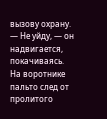вызову охрану.
— Не уйду, — он надвигается, покачиваясь. На воротнике пальто след от пролитого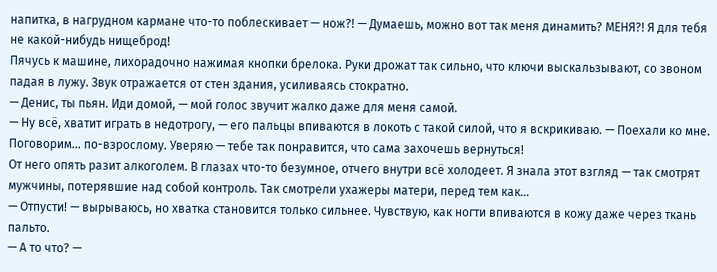напитка, в нагрудном кармане что-то поблескивает — нож?! — Думаешь, можно вот так меня динамить? МЕНЯ?! Я для тебя не какой-нибудь нищеброд!
Пячусь к машине, лихорадочно нажимая кнопки брелока. Руки дрожат так сильно, что ключи выскальзывают, со звоном падая в лужу. Звук отражается от стен здания, усиливаясь стократно.
— Денис, ты пьян. Иди домой, — мой голос звучит жалко даже для меня самой.
— Ну всё, хватит играть в недотрогу, — его пальцы впиваются в локоть с такой силой, что я вскрикиваю. — Поехали ко мне. Поговорим... по-взрослому. Уверяю — тебе так понравится, что сама захочешь вернуться!
От него опять разит алкоголем. В глазах что-то безумное, отчего внутри всё холодеет. Я знала этот взгляд — так смотрят мужчины, потерявшие над собой контроль. Так смотрели ухажеры матери, перед тем как…
— Отпусти! — вырываюсь, но хватка становится только сильнее. Чувствую, как ногти впиваются в кожу даже через ткань пальто.
— А то что? —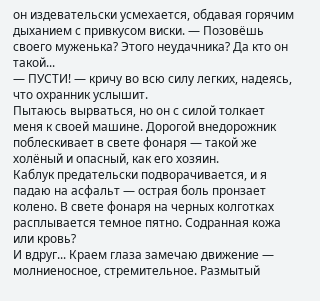он издевательски усмехается, обдавая горячим дыханием с привкусом виски. — Позовёшь своего муженька? Этого неудачника? Да кто он такой...
— ПУСТИ! — кричу во всю силу легких, надеясь, что охранник услышит.
Пытаюсь вырваться, но он с силой толкает меня к своей машине. Дорогой внедорожник поблескивает в свете фонаря — такой же холёный и опасный, как его хозяин.
Каблук предательски подворачивается, и я падаю на асфальт — острая боль пронзает колено. В свете фонаря на черных колготках расплывается темное пятно. Содранная кожа или кровь?
И вдруг... Краем глаза замечаю движение — молниеносное, стремительное. Размытый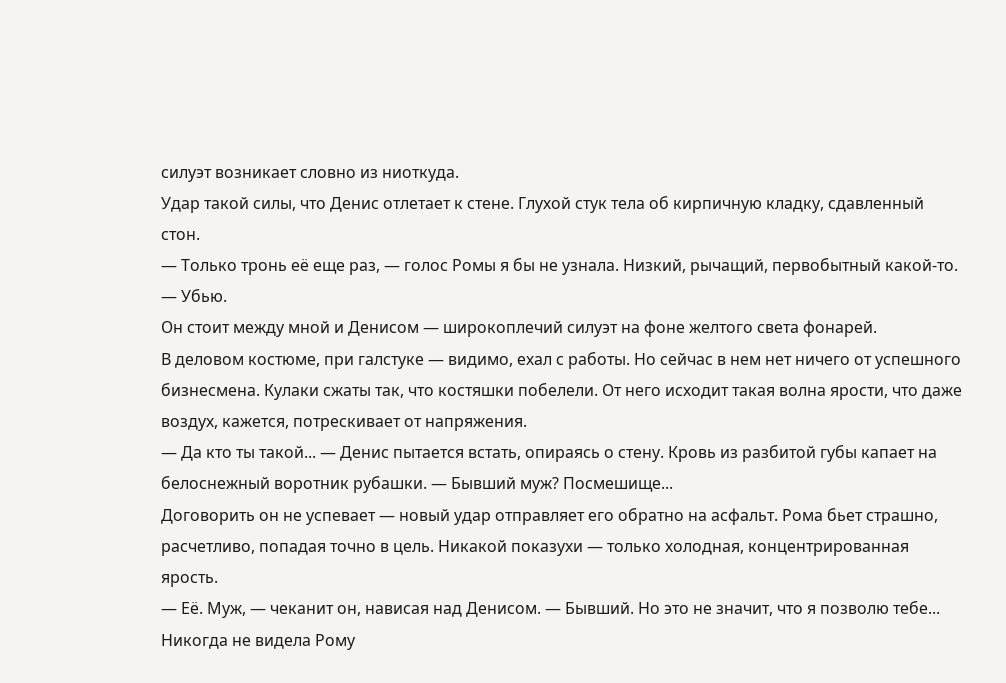силуэт возникает словно из ниоткуда.
Удар такой силы, что Денис отлетает к стене. Глухой стук тела об кирпичную кладку, сдавленный стон.
— Только тронь её еще раз, — голос Ромы я бы не узнала. Низкий, рычащий, первобытный какой-то. — Убью.
Он стоит между мной и Денисом — широкоплечий силуэт на фоне желтого света фонарей.
В деловом костюме, при галстуке — видимо, ехал с работы. Но сейчас в нем нет ничего от успешного бизнесмена. Кулаки сжаты так, что костяшки побелели. От него исходит такая волна ярости, что даже воздух, кажется, потрескивает от напряжения.
— Да кто ты такой... — Денис пытается встать, опираясь о стену. Кровь из разбитой губы капает на белоснежный воротник рубашки. — Бывший муж? Посмешище...
Договорить он не успевает — новый удар отправляет его обратно на асфальт. Рома бьет страшно, расчетливо, попадая точно в цель. Никакой показухи — только холодная, концентрированная ярость.
— Её. Муж, — чеканит он, нависая над Денисом. — Бывший. Но это не значит, что я позволю тебе...
Никогда не видела Рому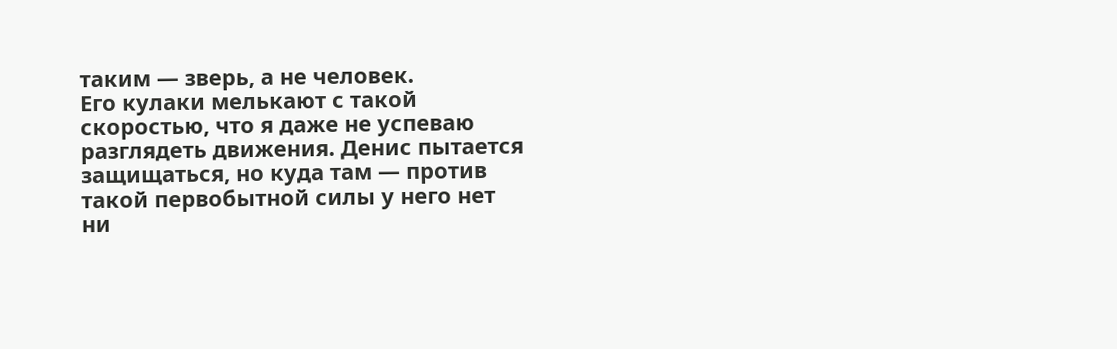таким — зверь, а не человек.
Его кулаки мелькают с такой скоростью, что я даже не успеваю разглядеть движения. Денис пытается защищаться, но куда там — против такой первобытной силы у него нет ни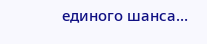единого шанса…